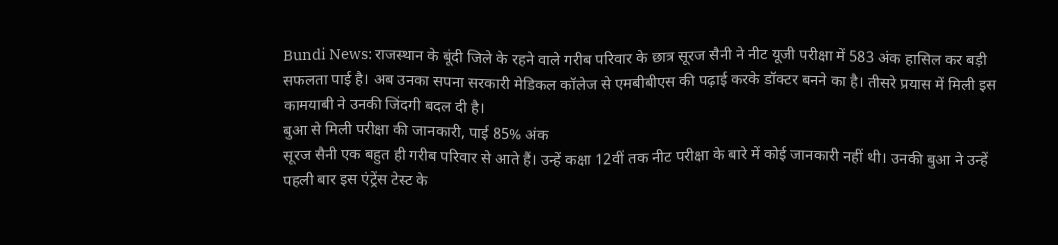Bundi News: राजस्थान के बूंदी जिले के रहने वाले गरीब परिवार के छात्र सूरज सैनी ने नीट यूजी परीक्षा में 583 अंक हासिल कर बड़ी सफलता पाई है। अब उनका सपना सरकारी मेडिकल कॉलेज से एमबीबीएस की पढ़ाई करके डॉक्टर बनने का है। तीसरे प्रयास में मिली इस कामयाबी ने उनकी जिंदगी बदल दी है।
बुआ से मिली परीक्षा की जानकारी, पाई 85% अंक
सूरज सैनी एक बहुत ही गरीब परिवार से आते हैं। उन्हें कक्षा 12वीं तक नीट परीक्षा के बारे में कोई जानकारी नहीं थी। उनकी बुआ ने उन्हें पहली बार इस एंट्रेंस टेस्ट के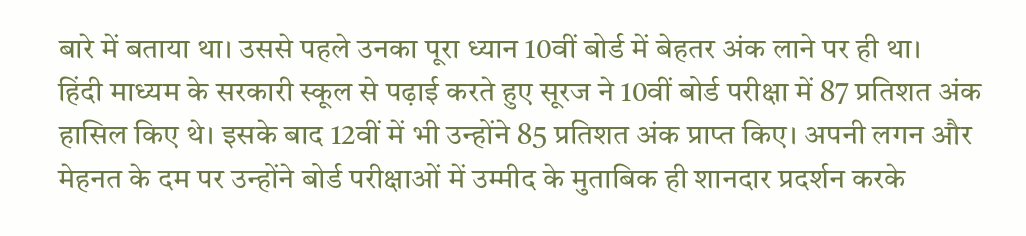बारे में बताया था। उससे पहले उनका पूरा ध्यान 10वीं बोर्ड में बेहतर अंक लाने पर ही था।
हिंदी माध्यम के सरकारी स्कूल से पढ़ाई करते हुए सूरज ने 10वीं बोर्ड परीक्षा में 87 प्रतिशत अंक हासिल किए थे। इसके बाद 12वीं में भी उन्होंने 85 प्रतिशत अंक प्राप्त किए। अपनी लगन और मेहनत के दम पर उन्होंने बोर्ड परीक्षाओं में उम्मीद के मुताबिक ही शानदार प्रदर्शन करके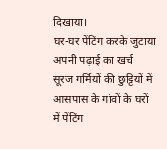दिखाया।
घर-घर पेंटिंग करके जुटाया अपनी पढ़ाई का खर्च
सूरज गर्मियों की छुट्टियों में आसपास के गांवों के घरों में पेंटिंग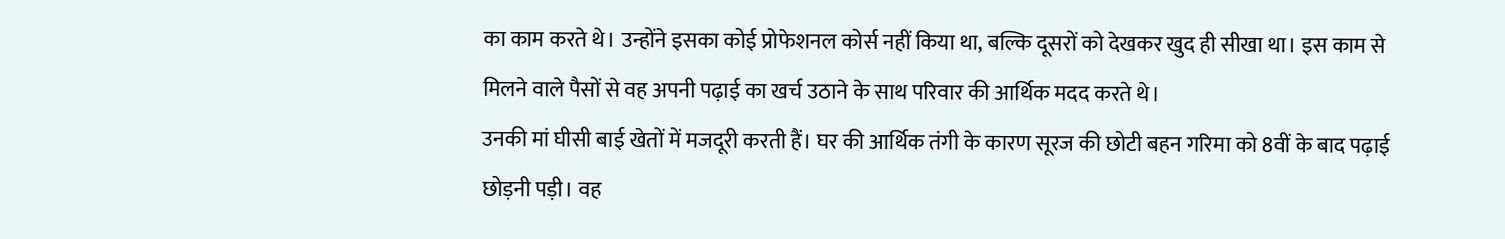का काम करते थे। उन्होंने इसका कोई प्रोफेशनल कोर्स नहीं किया था, बल्कि दूसरों को देखकर खुद ही सीखा था। इस काम से मिलने वाले पैसों से वह अपनी पढ़ाई का खर्च उठाने के साथ परिवार की आर्थिक मदद करते थे।
उनकी मां घीसी बाई खेतों में मजदूरी करती हैं। घर की आर्थिक तंगी के कारण सूरज की छोटी बहन गरिमा को 8वीं के बाद पढ़ाई छोड़नी पड़ी। वह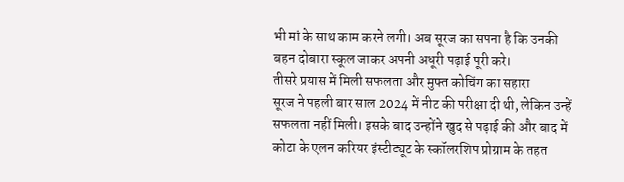भी मां के साथ काम करने लगी। अब सूरज का सपना है कि उनकी बहन दोबारा स्कूल जाकर अपनी अधूरी पढ़ाई पूरी करे।
तीसरे प्रयास में मिली सफलता और मुफ्त कोचिंग का सहारा
सूरज ने पहली बार साल 2024 में नीट की परीक्षा दी थी, लेकिन उन्हें सफलता नहीं मिली। इसके बाद उन्होंने खुद से पढ़ाई की और बाद में कोटा के एलन करियर इंस्टीट्यूट के स्कॉलरशिप प्रोग्राम के तहत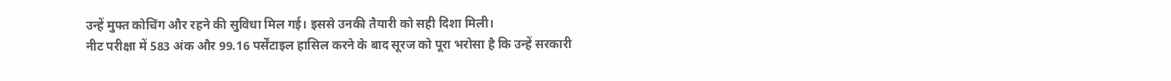उन्हें मुफ्त कोचिंग और रहने की सुविधा मिल गई। इससे उनकी तैयारी को सही दिशा मिली।
नीट परीक्षा में 583 अंक और 99.16 पर्सेंटाइल हासिल करने के बाद सूरज को पूरा भरोसा है कि उन्हें सरकारी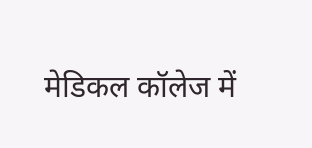मेडिकल कॉलेज में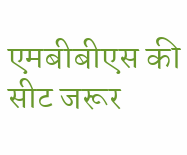एमबीबीएस की सीट जरूर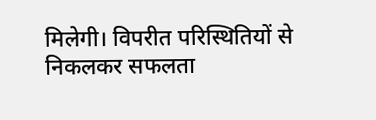मिलेगी। विपरीत परिस्थितियों से निकलकर सफलता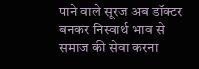पाने वाले सूरज अब डॉक्टर बनकर निस्वार्थ भाव से समाज की सेवा करना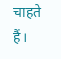चाहते हैं।